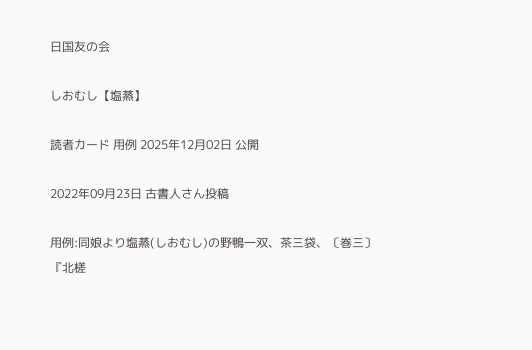日国友の会

しおむし【塩蒸】

読者カード 用例 2025年12月02日 公開

2022年09月23日 古書人さん投稿

用例:同娘より塩蒸(しおむし)の野鴨一双、茶三袋、〔巻三〕
『北槎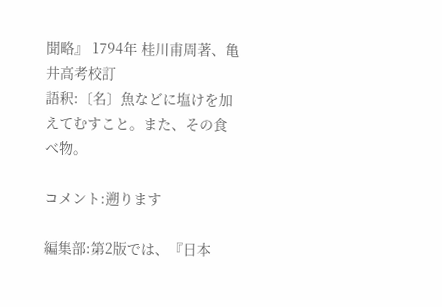聞略』 1794年 桂川甫周著、亀井高考校訂
語釈:〔名〕魚などに塩けを加えてむすこと。また、その食べ物。

コメント:遡ります

編集部:第2版では、『日本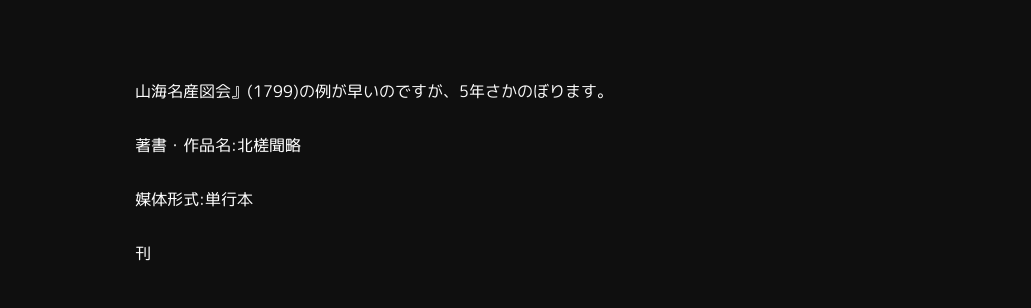山海名産図会』(1799)の例が早いのですが、5年さかのぼります。

著書・作品名:北槎聞略

媒体形式:単行本

刊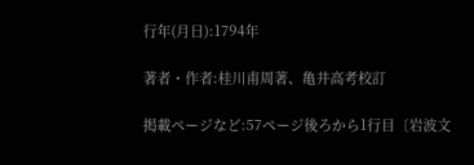行年(月日):1794年

著者・作者:桂川甫周著、亀井高考校訂

掲載ページなど:57ページ後ろから1行目〔岩波文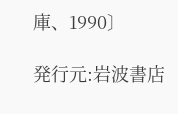庫、1990〕

発行元:岩波書店